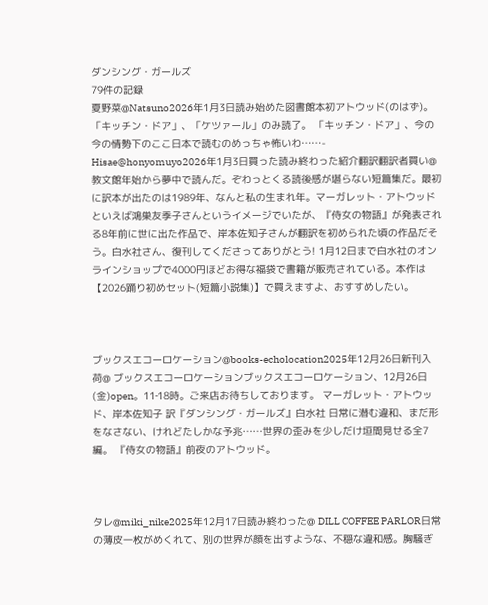ダンシング・ガールズ
79件の記録
夏野菜@Natsuno2026年1月3日読み始めた図書館本初アトウッド(のはず)。 「キッチン・ドア」、「ケツァール」のみ読了。 「キッチン・ドア」、今の今の情勢下のここ日本で読むのめっちゃ怖いわ……- Hisae@honyomuyo2026年1月3日買った読み終わった紹介翻訳翻訳者買い@ 教文館年始から夢中で読んだ。ぞわっとくる読後感が堪らない短篇集だ。最初に訳本が出たのは1989年、なんと私の生まれ年。マーガレット・アトウッドといえば鴻巣友季子さんというイメージでいたが、『侍女の物語』が発表される8年前に世に出た作品で、岸本佐知子さんが翻訳を初められた頃の作品だそう。白水社さん、復刊してくださってありがとう! 1月12日まで白水社のオンラインショップで4000円ほどお得な福袋で書籍が販売されている。本作は【2026踊り初めセット(短篇小説集)】で買えますよ、おすすめしたい。



ブックスエコーロケーション@books-echolocation2025年12月26日新刊入荷@ ブックスエコーロケーションブックスエコーロケーション、12月26日(金)open。11‐18時。ご来店お待ちしております。 マーガレット・アトウッド、岸本佐知子 訳『ダンシング・ガールズ』白水社 日常に潜む違和、まだ形をなさない、けれどたしかな予兆……世界の歪みを少しだけ垣間見せる全7編。 『侍女の物語』前夜のアトウッド。



タレ@miki_nike2025年12月17日読み終わった@ DILL COFFEE PARLOR日常の薄皮一枚がめくれて、別の世界が顔を出すような、不穏な違和感。胸騒ぎ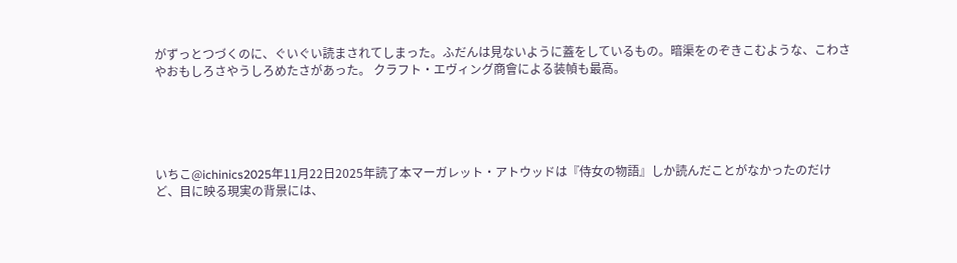がずっとつづくのに、ぐいぐい読まされてしまった。ふだんは見ないように蓋をしているもの。暗渠をのぞきこむような、こわさやおもしろさやうしろめたさがあった。 クラフト・エヴィング商會による装幀も最高。





いちこ@ichinics2025年11月22日2025年読了本マーガレット・アトウッドは『侍女の物語』しか読んだことがなかったのだけど、目に映る現実の背景には、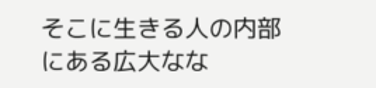そこに生きる人の内部にある広大なな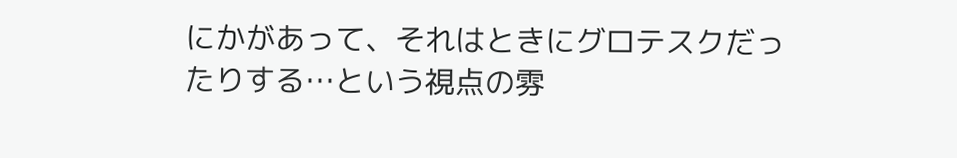にかがあって、それはときにグロテスクだったりする…という視点の雰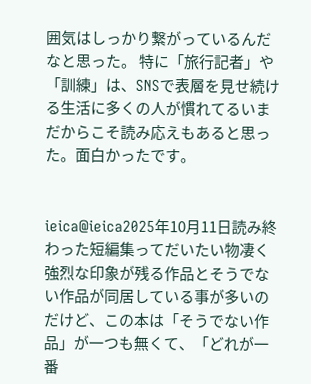囲気はしっかり繋がっているんだなと思った。 特に「旅行記者」や「訓練」は、SNSで表層を見せ続ける生活に多くの人が慣れてるいまだからこそ読み応えもあると思った。面白かったです。


ieica@ieica2025年10月11日読み終わった短編集ってだいたい物凄く強烈な印象が残る作品とそうでない作品が同居している事が多いのだけど、この本は「そうでない作品」が一つも無くて、「どれが一番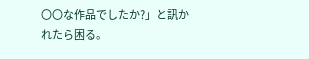〇〇な作品でしたか?」と訊かれたら困る。